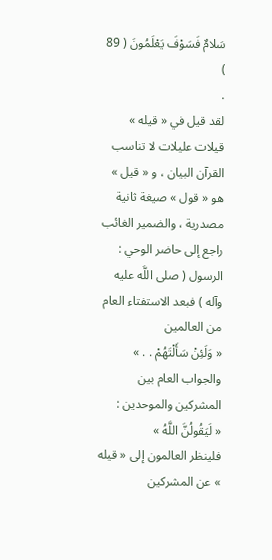سَلامٌ فَسَوْفَ يَعْلَمُونَ ( 89 )
.
لقد قيل في « قيله » قيلات عليلات لا تناسب القرآن البيان ، و « قيل » هو « قول » صيغة ثانية مصدرية ، والضمير الغائب راجع إلى حاضر الوحي : الرسول ( صلى اللَّه عليه وآله ) فبعد الاستفتاء العام من العالمين
« وَلَئِنْ سَأَلْتَهُمْ . . »
والجواب العام بين المشركين والموحدين :
« لَيَقُولُنَّ اللَّهُ »
فلينظر العالمون إلى « قيله » عن المشركين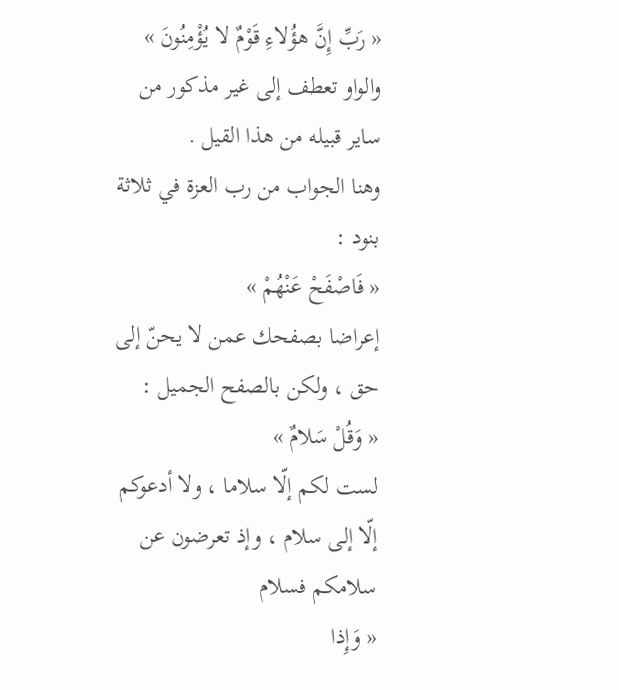« رَبِّ إِنَّ هؤُلاءِ قَوْمٌ لا يُؤْمِنُونَ »
والواو تعطف إلى غير مذكور من ساير قبيله من هذا القيل .
وهنا الجواب من رب العزة في ثلاثة بنود :
« فَاصْفَحْ عَنْهُمْ »
إعراضا بصفحك عمن لا يحنّ إلى حق ، ولكن بالصفح الجميل :
« وَقُلْ سَلامٌ »
لست لكم إلّا سلاما ، ولا أدعوكم إلّا إلى سلام ، وإذ تعرضون عن سلامكم فسلام
« وَإِذا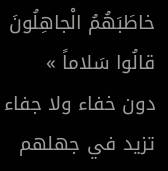خاطَبَهُمُ الْجاهِلُونَ قالُوا سَلاماً »
دون خفاء ولا جفاء تزيد في جهلهم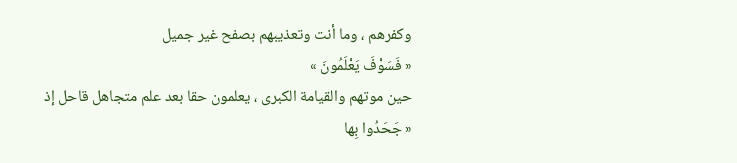وكفرهم ، وما أنت وتعذيبهم بصفح غير جميل
« فَسَوْفَ يَعْلَمُونَ »
حين موتهم والقيامة الكبرى ، يعلمون حقا بعد علم متجاهل قاحل إذ
« جَحَدُوا بِها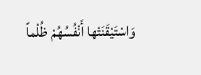وَاسْتَيْقَنَتْها أَنْفُسُهُمْ ظُلْماً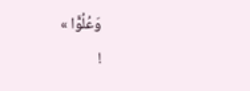وَعُلُوًّا »
!